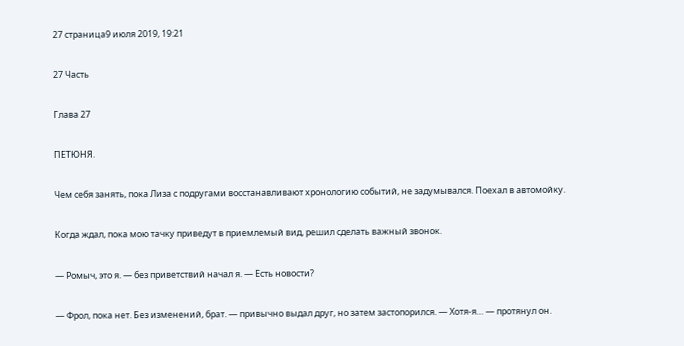27 страница9 июля 2019, 19:21

27 Часть

Глава 27

ПЕТЮНЯ.

Чем себя занять, пока Лиза с подругами восстанавливают хронологию событий, не задумывался. Поехал в автомойку.

Когда ждал, пока мою тачку приведут в приемлемый вид, решил сделать важный звонок.

— Ромыч, это я. — без приветствий начал я. — Есть новости?

— Фрол, пока нет. Без изменений, брат. — привычно выдал друг, но затем застопорился. — Хотя-я… — протянул он.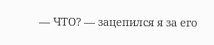— ЧТО? — зацепился я за его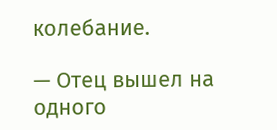колебание.

— Отец вышел на одного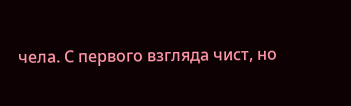чела. С первого взгляда чист, но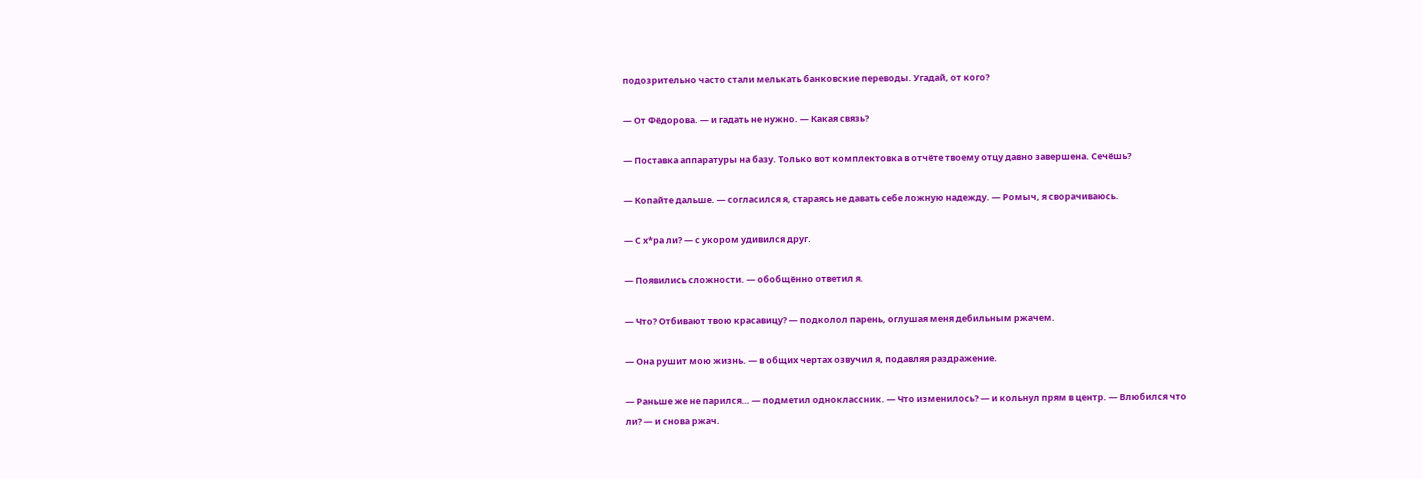подозрительно часто стали мелькать банковские переводы. Угадай, от кого?

— От Фёдорова. — и гадать не нужно. — Какая связь?

— Поставка аппаратуры на базу. Только вот комплектовка в отчёте твоему отцу давно завершена. Сечёшь?

— Копайте дальше. — согласился я, стараясь не давать себе ложную надежду. — Ромыч, я сворачиваюсь.

— С х*ра ли? — с укором удивился друг.

— Появились сложности. — обобщённо ответил я.

— Что? Отбивают твою красавицу? — подколол парень, оглушая меня дебильным ржачем.

— Она рушит мою жизнь. — в общих чертах озвучил я, подавляя раздражение.

— Раньше же не парился… — подметил одноклассник. — Что изменилось? — и кольнул прям в центр. — Влюбился что ли? — и снова ржач.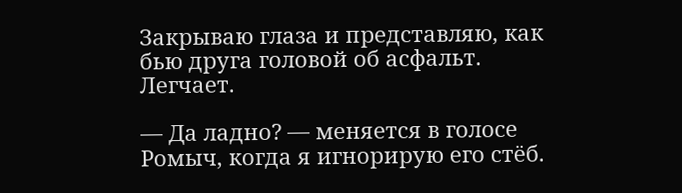Закрываю глаза и представляю, как бью друга головой об асфальт. Легчает.

— Да ладно? — меняется в голосе Ромыч, когда я игнорирую его стёб.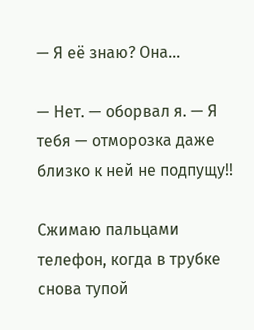— Я её знаю? Она…

— Нет. — оборвал я. — Я тебя — отморозка даже близко к ней не подпущу!!

Сжимаю пальцами телефон, когда в трубке снова тупой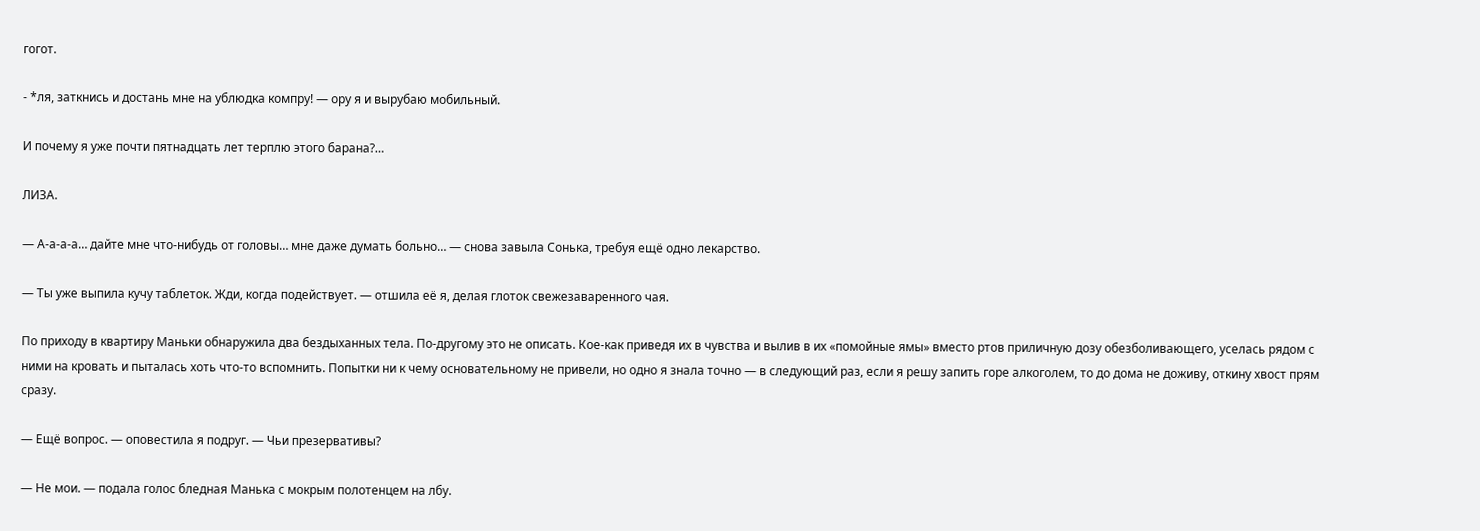гогот.

- *ля, заткнись и достань мне на ублюдка компру! — ору я и вырубаю мобильный.

И почему я уже почти пятнадцать лет терплю этого барана?…

ЛИЗА.

— А-а-а-а… дайте мне что-нибудь от головы… мне даже думать больно… — снова завыла Сонька, требуя ещё одно лекарство.

— Ты уже выпила кучу таблеток. Жди, когда подействует. — отшила её я, делая глоток свежезаваренного чая.

По приходу в квартиру Маньки обнаружила два бездыханных тела. По-другому это не описать. Кое-как приведя их в чувства и вылив в их «помойные ямы» вместо ртов приличную дозу обезболивающего, уселась рядом с ними на кровать и пыталась хоть что-то вспомнить. Попытки ни к чему основательному не привели, но одно я знала точно — в следующий раз, если я решу запить горе алкоголем, то до дома не доживу, откину хвост прям сразу.

— Ещё вопрос. — оповестила я подруг. — Чьи презервативы?

— Не мои. — подала голос бледная Манька с мокрым полотенцем на лбу.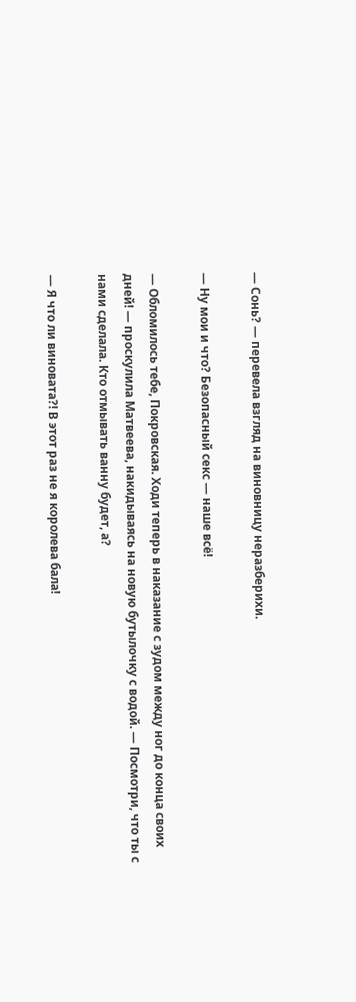— Сонь? — перевела взгляд на виновницу неразберихи.

— Ну мои и что? Безопасный секс — наше всё!

— Обломилось тебе, Покровская. Ходи теперь в наказание с зудом между ног до конца своих дней! — проскулила Матвеева, накидываясь на новую бутылочку с водой. — Посмотри, что ты с нами сделала. Кто отмывать ванну будет, а?

— Я что ли виновата?! В этот раз не я королева бала!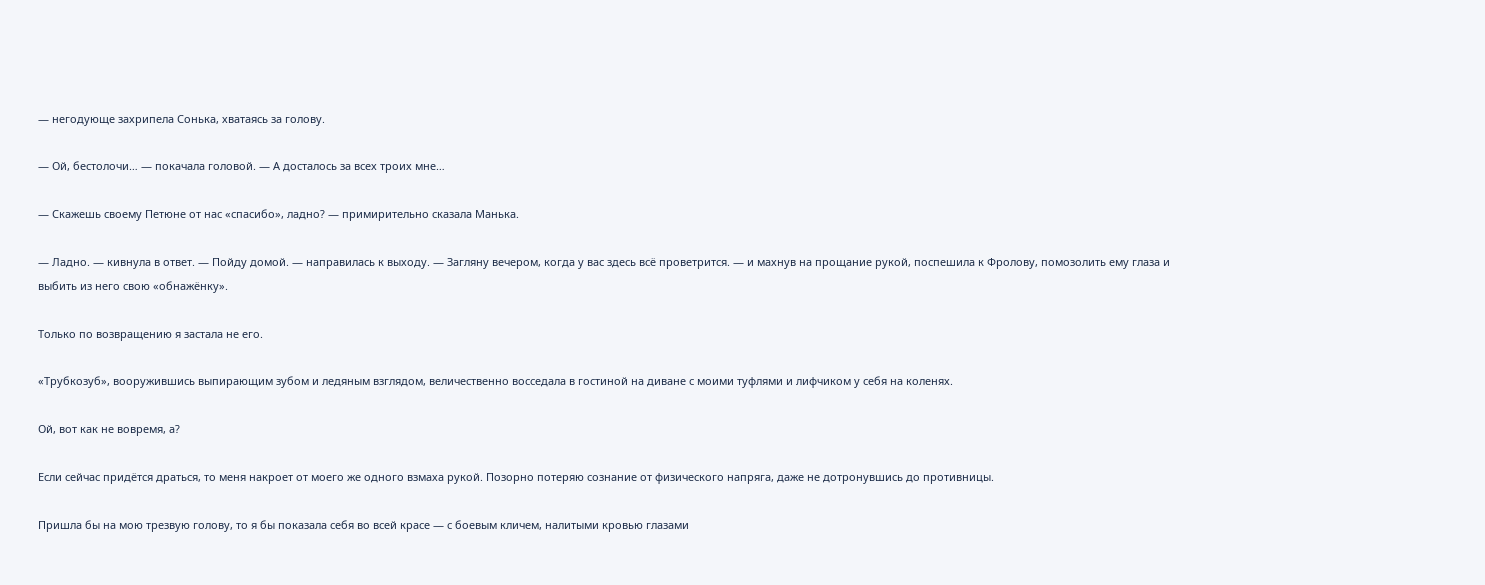— негодующе захрипела Сонька, хватаясь за голову.

— Ой, бестолочи… — покачала головой. — А досталось за всех троих мне…

— Скажешь своему Петюне от нас «спасибо», ладно? — примирительно сказала Манька.

— Ладно. — кивнула в ответ. — Пойду домой. — направилась к выходу. — Загляну вечером, когда у вас здесь всё проветрится. — и махнув на прощание рукой, поспешила к Фролову, помозолить ему глаза и выбить из него свою «обнажёнку».

Только по возвращению я застала не его.

«Трубкозуб», вооружившись выпирающим зубом и ледяным взглядом, величественно восседала в гостиной на диване с моими туфлями и лифчиком у себя на коленях.

Ой, вот как не вовремя, а?

Если сейчас придётся драться, то меня накроет от моего же одного взмаха рукой. Позорно потеряю сознание от физического напряга, даже не дотронувшись до противницы.

Пришла бы на мою трезвую голову, то я бы показала себя во всей красе — с боевым кличем, налитыми кровью глазами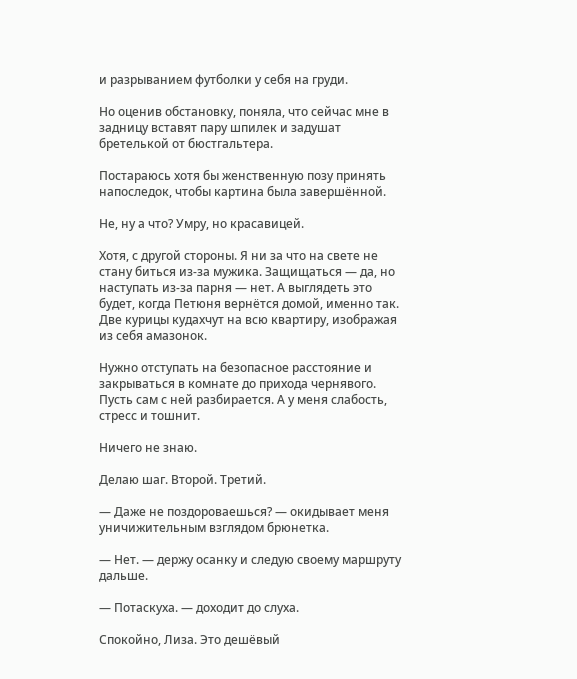и разрыванием футболки у себя на груди.

Но оценив обстановку, поняла, что сейчас мне в задницу вставят пару шпилек и задушат бретелькой от бюстгальтера.

Постараюсь хотя бы женственную позу принять напоследок, чтобы картина была завершённой.

Не, ну а что? Умру, но красавицей.

Хотя, с другой стороны. Я ни за что на свете не стану биться из-за мужика. Защищаться — да, но наступать из-за парня — нет. А выглядеть это будет, когда Петюня вернётся домой, именно так. Две курицы кудахчут на всю квартиру, изображая из себя амазонок.

Нужно отступать на безопасное расстояние и закрываться в комнате до прихода чернявого. Пусть сам с ней разбирается. А у меня слабость, стресс и тошнит.

Ничего не знаю.

Делаю шаг. Второй. Третий.

— Даже не поздороваешься? — окидывает меня уничижительным взглядом брюнетка.

— Нет. — держу осанку и следую своему маршруту дальше.

— Потаскуха. — доходит до слуха.

Спокойно, Лиза. Это дешёвый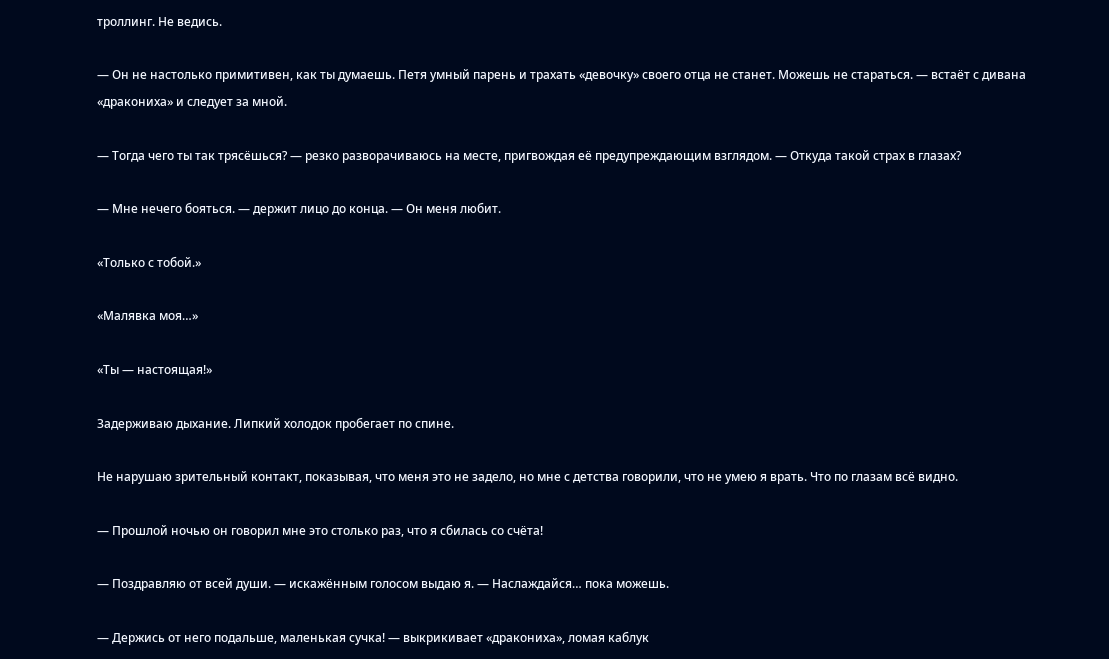троллинг. Не ведись.

— Он не настолько примитивен, как ты думаешь. Петя умный парень и трахать «девочку» своего отца не станет. Можешь не стараться. — встаёт с дивана «дракониха» и следует за мной.

— Тогда чего ты так трясёшься? — резко разворачиваюсь на месте, пригвождая её предупреждающим взглядом. — Откуда такой страх в глазах?

— Мне нечего бояться. — держит лицо до конца. — Он меня любит.

«Только с тобой.»

«Малявка моя…»

«Ты — настоящая!»

Задерживаю дыхание. Липкий холодок пробегает по спине.

Не нарушаю зрительный контакт, показывая, что меня это не задело, но мне с детства говорили, что не умею я врать. Что по глазам всё видно.

— Прошлой ночью он говорил мне это столько раз, что я сбилась со счёта!

— Поздравляю от всей души. — искажённым голосом выдаю я. — Наслаждайся… пока можешь.

— Держись от него подальше, маленькая сучка! — выкрикивает «дракониха», ломая каблук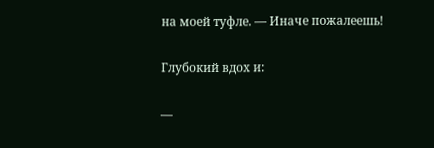на моей туфле. — Иначе пожалеешь!

Глубокий вдох и:

—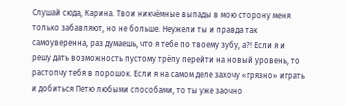Слушай сюда, Карина. Твои никчёмные выпады в мою сторону меня только забавляют, но не больше. Неужели ты и правда так самоуверенна, раз думаешь, что я тебе по твоему зубу, а?! Если я и решу дать возможность пустому трёпу перейти на новый уровень, то растопчу тебя в порошок. Если я на самом деле захочу «грязно» играть и добиться Петю любыми способами, то ты уже заочно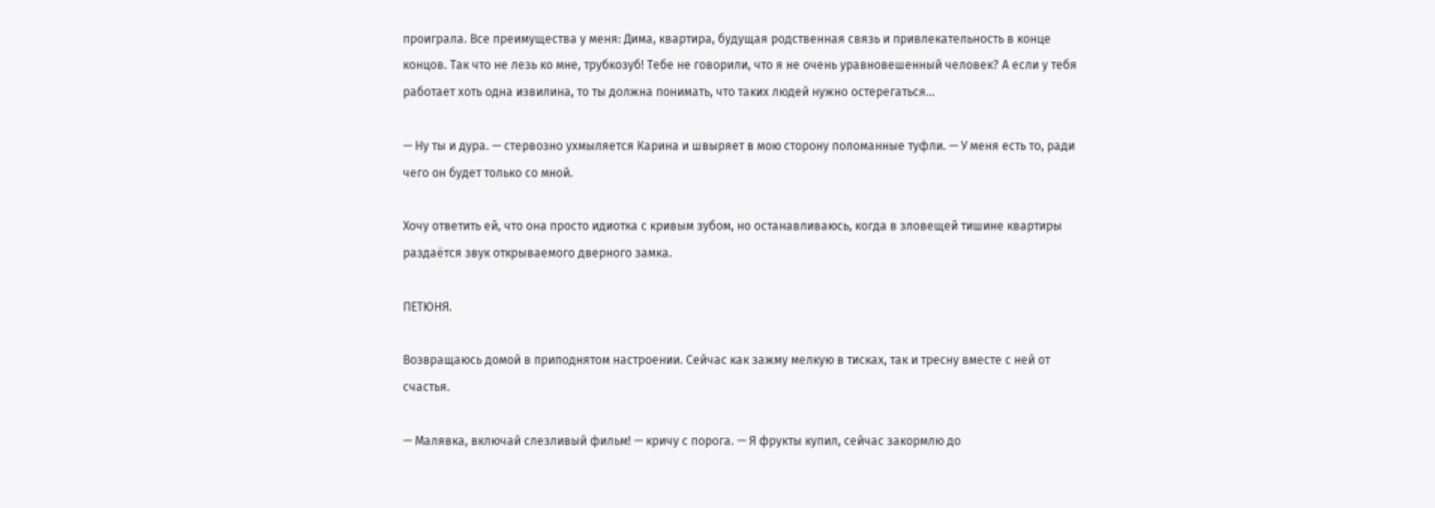проиграла. Все преимущества у меня: Дима, квартира, будущая родственная связь и привлекательность в конце концов. Так что не лезь ко мне, трубкозуб! Тебе не говорили, что я не очень уравновешенный человек? А если у тебя работает хоть одна извилина, то ты должна понимать, что таких людей нужно остерегаться…

— Ну ты и дура. — стервозно ухмыляется Карина и швыряет в мою сторону поломанные туфли. — У меня есть то, ради чего он будет только со мной.

Хочу ответить ей, что она просто идиотка с кривым зубом, но останавливаюсь, когда в зловещей тишине квартиры раздаётся звук открываемого дверного замка.

ПЕТЮНЯ.

Возвращаюсь домой в приподнятом настроении. Сейчас как зажму мелкую в тисках, так и тресну вместе с ней от счастья.

— Малявка, включай слезливый фильм! — кричу с порога. — Я фрукты купил, сейчас закормлю до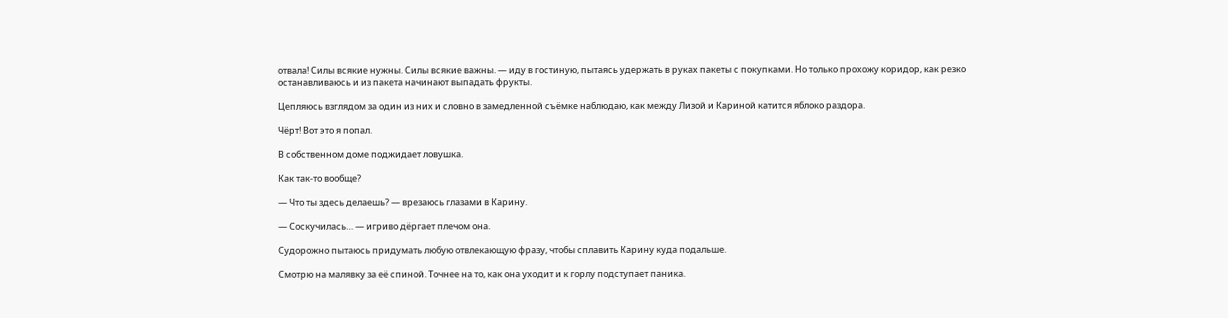отвала! Силы всякие нужны. Силы всякие важны. — иду в гостиную, пытаясь удержать в руках пакеты с покупками. Но только прохожу коридор, как резко останавливаюсь и из пакета начинают выпадать фрукты.

Цепляюсь взглядом за один из них и словно в замедленной съёмке наблюдаю, как между Лизой и Кариной катится яблоко раздора.

Чёрт! Вот это я попал.

В собственном доме поджидает ловушка.

Как так-то вообще?

— Что ты здесь делаешь? — врезаюсь глазами в Карину.

— Соскучилась… — игриво дёргает плечом она.

Судорожно пытаюсь придумать любую отвлекающую фразу, чтобы сплавить Карину куда подальше.

Смотрю на малявку за её спиной. Точнее на то, как она уходит и к горлу подступает паника.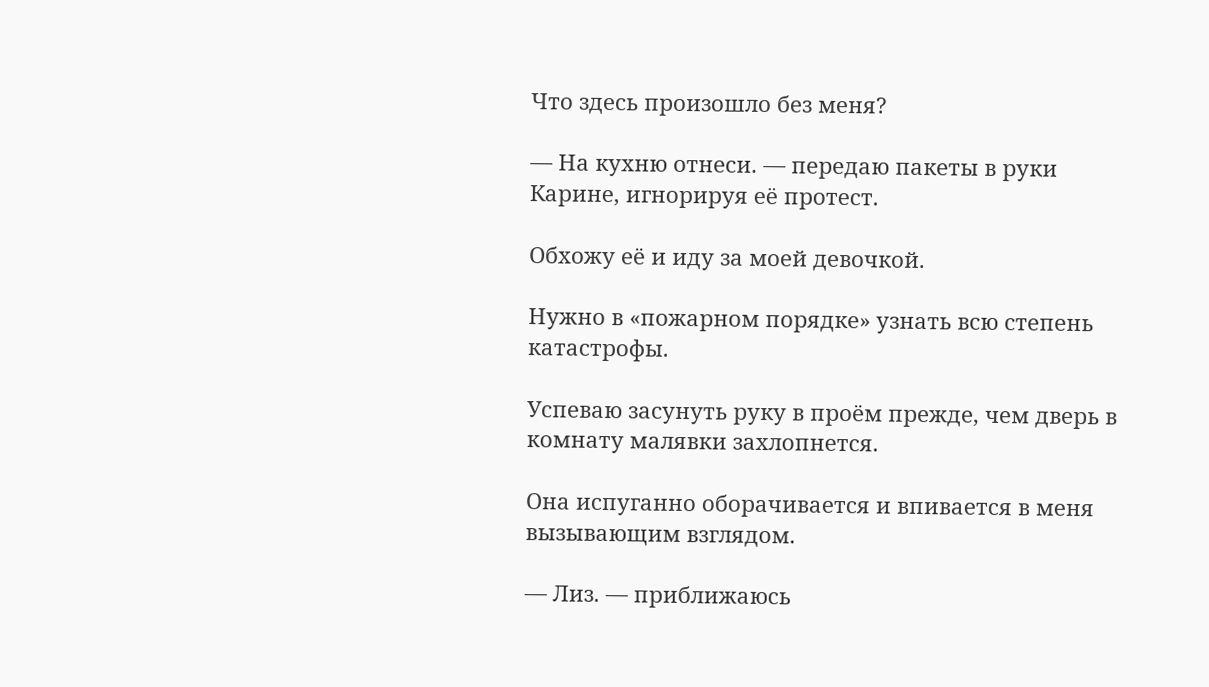Что здесь произошло без меня?

— На кухню отнеси. — передаю пакеты в руки Карине, игнорируя её протест.

Обхожу её и иду за моей девочкой.

Нужно в «пожарном порядке» узнать всю степень катастрофы.

Успеваю засунуть руку в проём прежде, чем дверь в комнату малявки захлопнется.

Она испуганно оборачивается и впивается в меня вызывающим взглядом.

— Лиз. — приближаюсь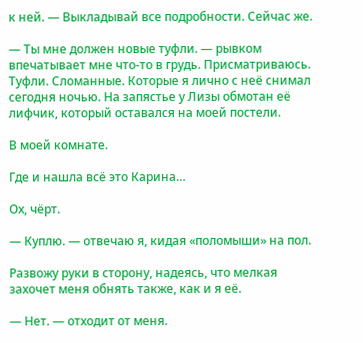к ней. — Выкладывай все подробности. Сейчас же.

— Ты мне должен новые туфли. — рывком впечатывает мне что-то в грудь. Присматриваюсь. Туфли. Сломанные. Которые я лично с неё снимал сегодня ночью. На запястье у Лизы обмотан её лифчик, который оставался на моей постели.

В моей комнате.

Где и нашла всё это Карина…

Ох, чёрт.

— Куплю. — отвечаю я, кидая «поломыши» на пол.

Развожу руки в сторону, надеясь, что мелкая захочет меня обнять также, как и я её.

— Нет. — отходит от меня.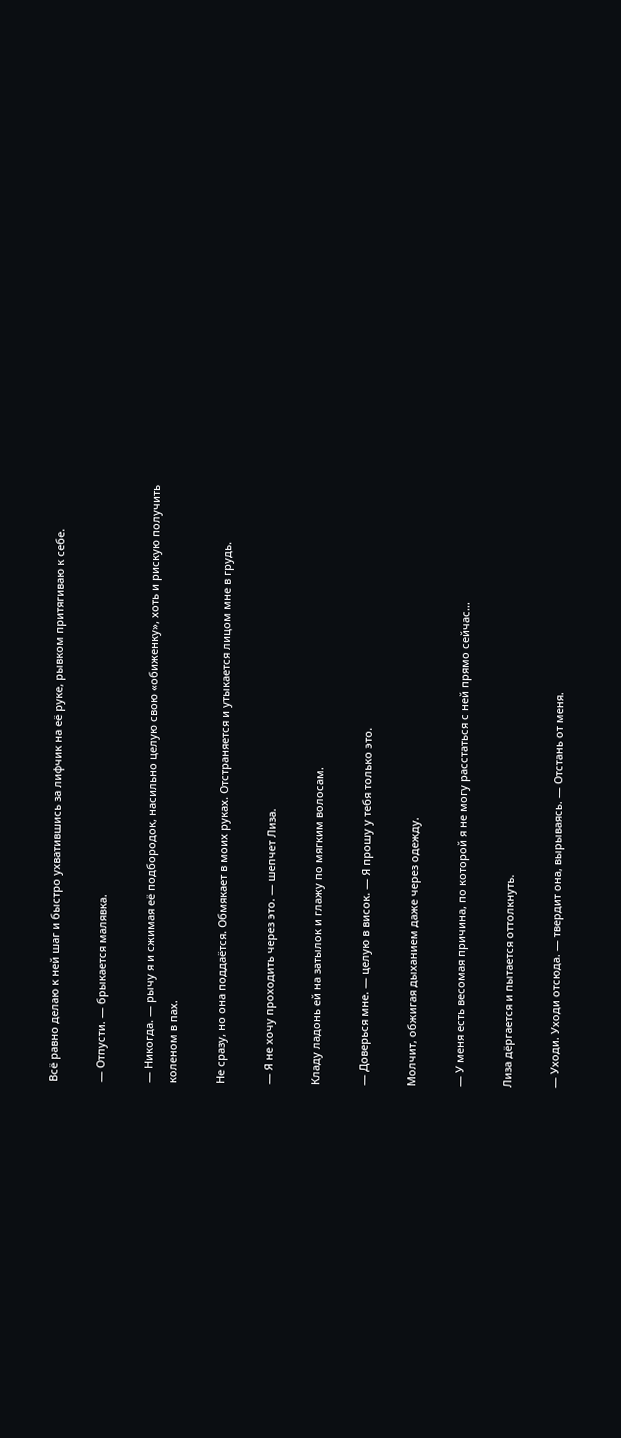Всё равно делаю к ней шаг и быстро ухватившись за лифчик на её руке, рывком притягиваю к себе.

— Отпусти. — брыкается малявка.

— Никогда. — рычу я и сжимая её подбородок, насильно целую свою «обиженку», хоть и рискую получить коленом в пах.

Не сразу, но она поддаётся. Обмякает в моих руках. Отстраняется и утыкается лицом мне в грудь.

— Я не хочу проходить через это. — шепчет Лиза.

Кладу ладонь ей на затылок и глажу по мягким волосам.

— Доверься мне. — целую в висок. — Я прошу у тебя только это.

Молчит, обжигая дыханием даже через одежду.

— У меня есть весомая причина, по которой я не могу расстаться с ней прямо сейчас…

Лиза дёргается и пытается оттолкнуть.

— Уходи. Уходи отсюда. — твердит она, вырываясь. — Отстань от меня.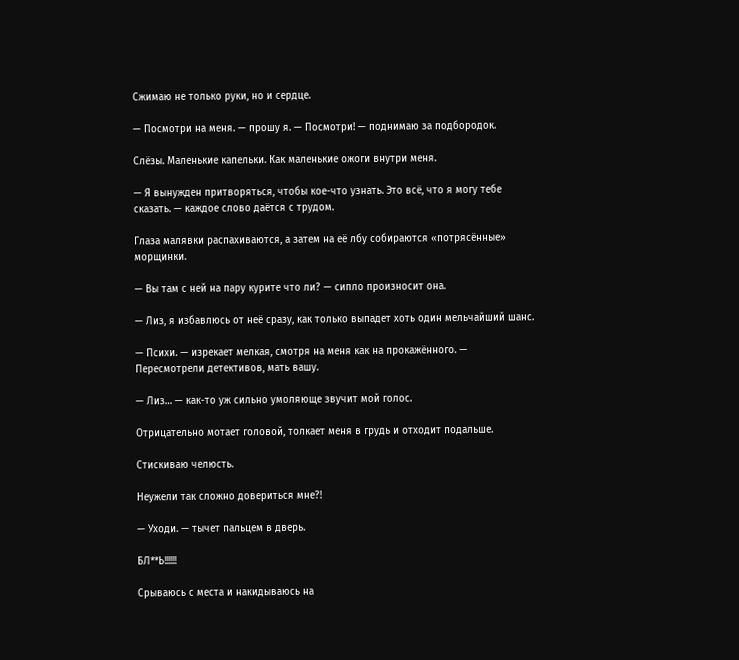Сжимаю не только руки, но и сердце.

— Посмотри на меня. — прошу я. — Посмотри! — поднимаю за подбородок.

Слёзы. Маленькие капельки. Как маленькие ожоги внутри меня.

— Я вынужден притворяться, чтобы кое-что узнать. Это всё, что я могу тебе сказать. — каждое слово даётся с трудом.

Глаза малявки распахиваются, а затем на её лбу собираются «потрясённые» морщинки.

— Вы там с ней на пару курите что ли? — сипло произносит она.

— Лиз, я избавлюсь от неё сразу, как только выпадет хоть один мельчайший шанс.

— Психи. — изрекает мелкая, смотря на меня как на прокажённого. — Пересмотрели детективов, мать вашу.

— Лиз… — как-то уж сильно умоляюще звучит мой голос.

Отрицательно мотает головой, толкает меня в грудь и отходит подальше.

Стискиваю челюсть.

Неужели так сложно довериться мне?!

— Уходи. — тычет пальцем в дверь.

БЛ**Ь!!!!!!

Срываюсь с места и накидываюсь на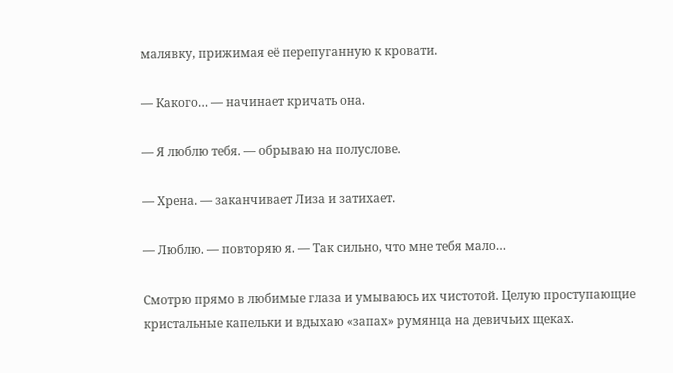малявку, прижимая её перепуганную к кровати.

— Какого… — начинает кричать она.

— Я люблю тебя. — обрываю на полуслове.

— Хрена. — заканчивает Лиза и затихает.

— Люблю. — повторяю я. — Так сильно, что мне тебя мало…

Смотрю прямо в любимые глаза и умываюсь их чистотой. Целую проступающие кристальные капельки и вдыхаю «запах» румянца на девичьих щеках.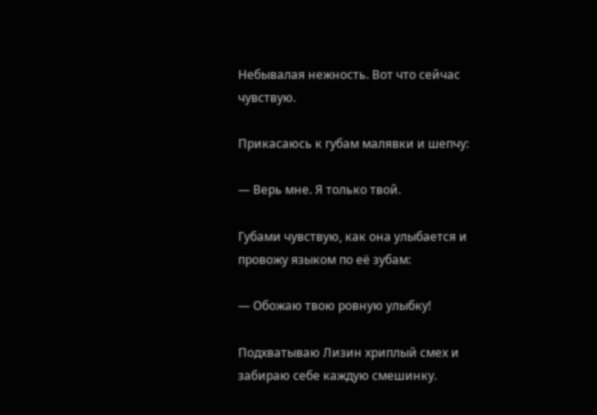Небывалая нежность. Вот что сейчас чувствую.

Прикасаюсь к губам малявки и шепчу:

— Верь мне. Я только твой.

Губами чувствую, как она улыбается и провожу языком по её зубам:

— Обожаю твою ровную улыбку!

Подхватываю Лизин хриплый смех и забираю себе каждую смешинку.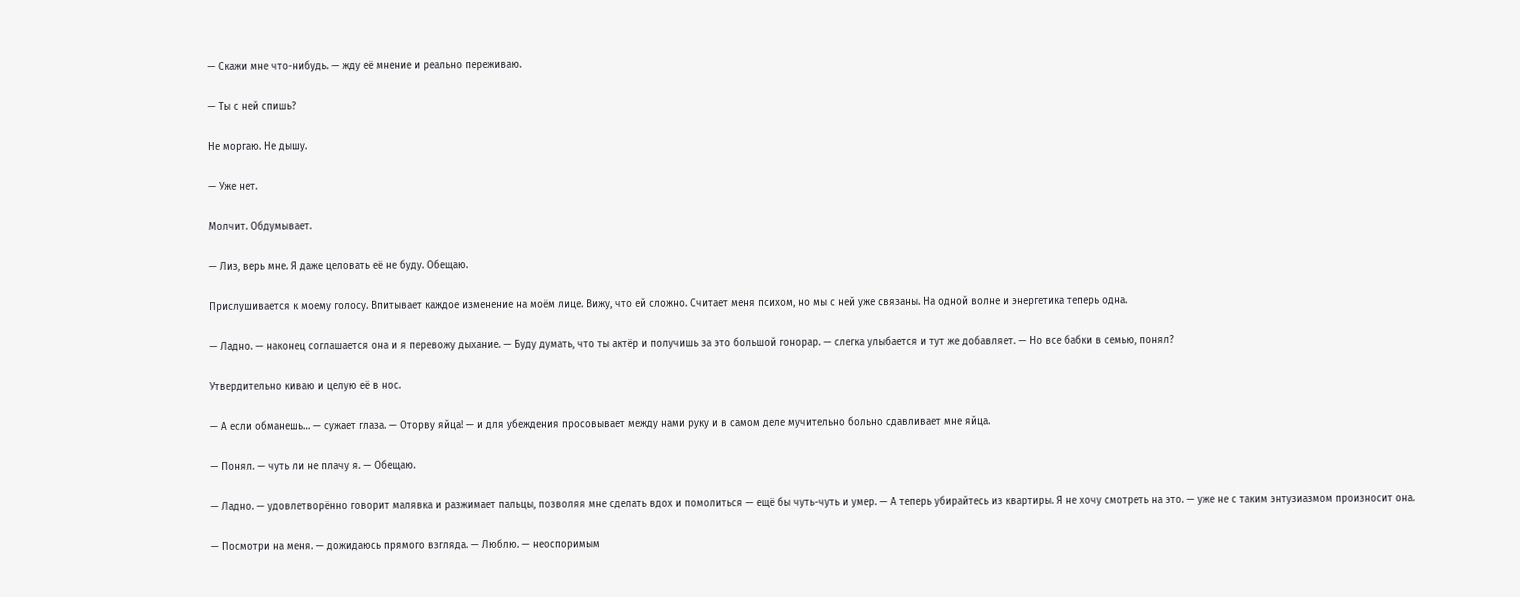— Скажи мне что-нибудь. — жду её мнение и реально переживаю.

— Ты с ней спишь?

Не моргаю. Не дышу.

— Уже нет.

Молчит. Обдумывает.

— Лиз, верь мне. Я даже целовать её не буду. Обещаю.

Прислушивается к моему голосу. Впитывает каждое изменение на моём лице. Вижу, что ей сложно. Считает меня психом, но мы с ней уже связаны. На одной волне и энергетика теперь одна.

— Ладно. — наконец соглашается она и я перевожу дыхание. — Буду думать, что ты актёр и получишь за это большой гонорар. — слегка улыбается и тут же добавляет. — Но все бабки в семью, понял?

Утвердительно киваю и целую её в нос.

— А если обманешь… — сужает глаза. — Оторву яйца! — и для убеждения просовывает между нами руку и в самом деле мучительно больно сдавливает мне яйца.

— Понял. — чуть ли не плачу я. — Обещаю.

— Ладно. — удовлетворённо говорит малявка и разжимает пальцы, позволяя мне сделать вдох и помолиться — ещё бы чуть-чуть и умер. — А теперь убирайтесь из квартиры. Я не хочу смотреть на это. — уже не с таким энтузиазмом произносит она.

— Посмотри на меня. — дожидаюсь прямого взгляда. — Люблю. — неоспоримым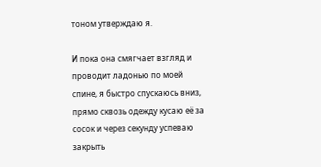тоном утверждаю я.

И пока она смягчает взгляд и проводит ладонью по моей спине, я быстро спускаюсь вниз, прямо сквозь одежду кусаю её за сосок и через секунду успеваю закрыть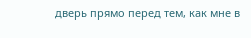дверь прямо перед тем, как мне в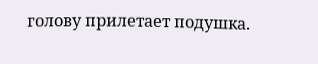голову прилетает подушка.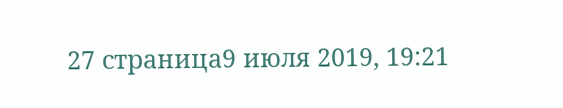27 страница9 июля 2019, 19:21